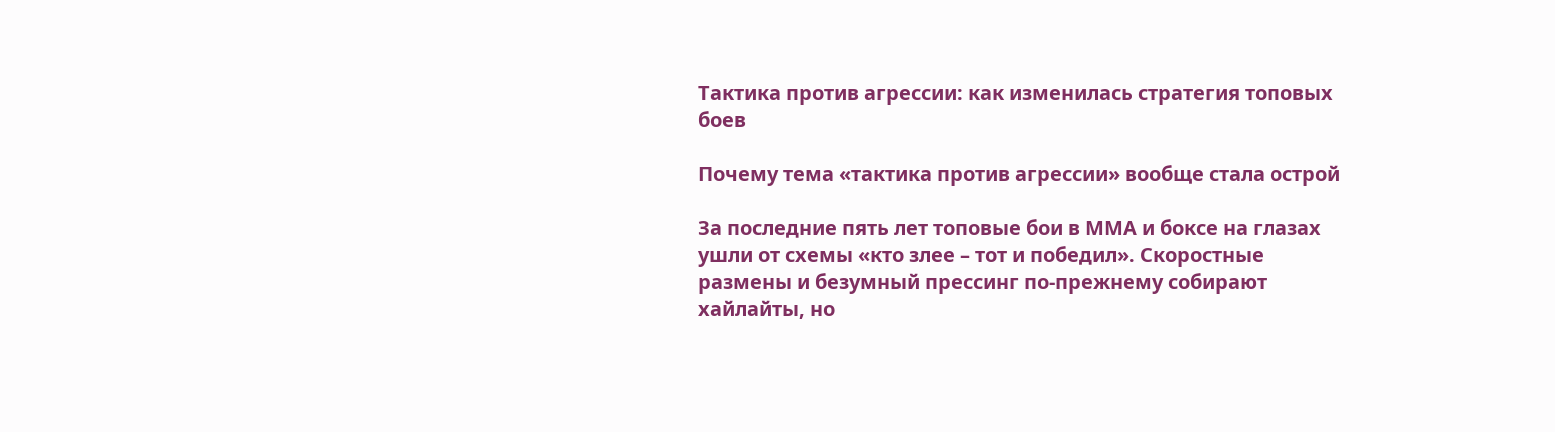Тактика против агрессии: как изменилась стратегия топовых боев

Почему тема «тактика против агрессии» вообще стала острой

За последние пять лет топовые бои в ММА и боксе на глазах ушли от схемы «кто злее – тот и победил». Скоростные размены и безумный прессинг по-прежнему собирают хайлайты, но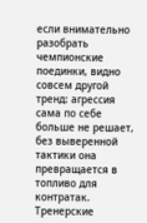если внимательно разобрать чемпионские поединки, видно совсем другой тренд: агрессия сама по себе больше не решает, без выверенной тактики она превращается в топливо для контратак. Тренерские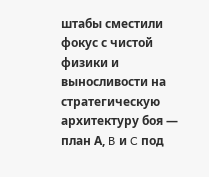штабы сместили фокус с чистой физики и выносливости на стратегическую архитектуру боя — план А, B и C под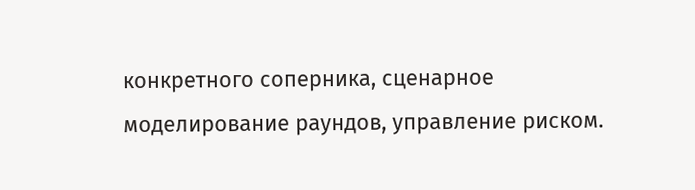конкретного соперника, сценарное моделирование раундов, управление риском.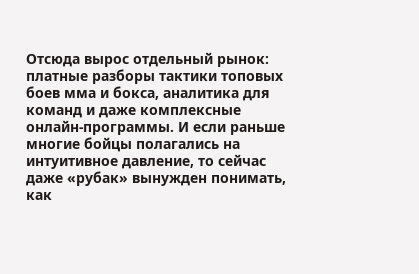Отсюда вырос отдельный рынок: платные разборы тактики топовых боев мма и бокса, аналитика для команд и даже комплексные онлайн‑программы. И если раньше многие бойцы полагались на интуитивное давление, то сейчас даже «рубак» вынужден понимать, как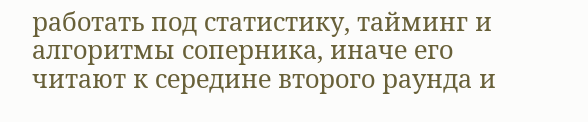работать под статистику, тайминг и алгоритмы соперника, иначе его читают к середине второго раунда и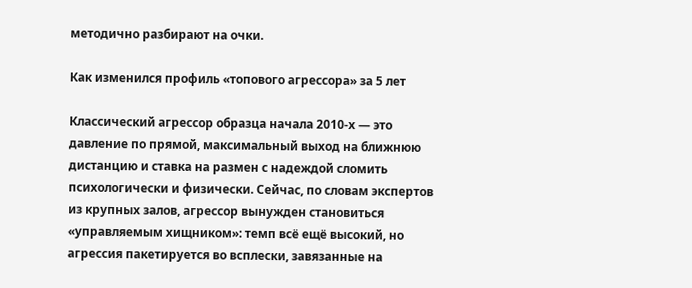методично разбирают на очки.

Как изменился профиль «топового агрессора» за 5 лет

Классический агрессор образца начала 2010‑х — это давление по прямой, максимальный выход на ближнюю дистанцию и ставка на размен с надеждой сломить психологически и физически. Сейчас, по словам экспертов из крупных залов, агрессор вынужден становиться «управляемым хищником»: темп всё ещё высокий, но агрессия пакетируется во всплески, завязанные на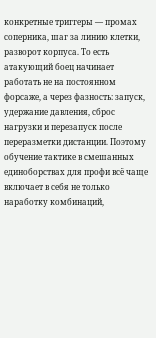конкретные триггеры — промах соперника, шаг за линию клетки, разворот корпуса. То есть атакующий боец начинает работать не на постоянном форсаже, а через фазность: запуск, удержание давления, сброс нагрузки и перезапуск после переразметки дистанции. Поэтому обучение тактике в смешанных единоборствах для профи всё чаще включает в себя не только наработку комбинаций,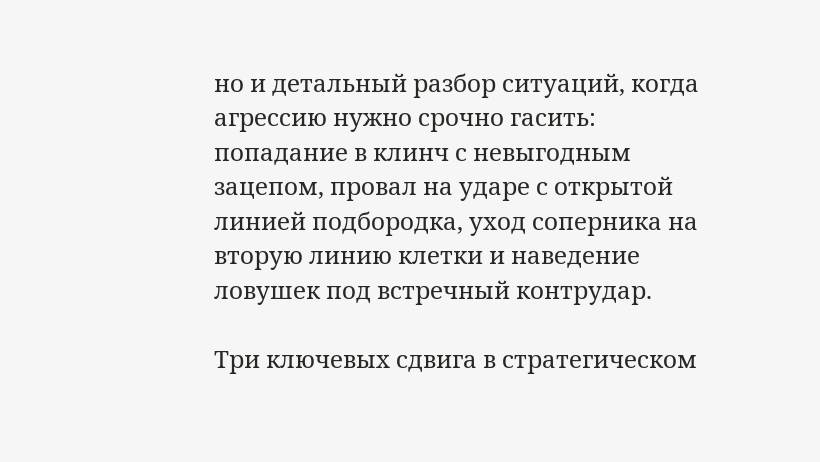но и детальный разбор ситуаций, когда агрессию нужно срочно гасить: попадание в клинч с невыгодным зацепом, провал на ударе с открытой линией подбородка, уход соперника на вторую линию клетки и наведение ловушек под встречный контрудар.

Три ключевых сдвига в стратегическом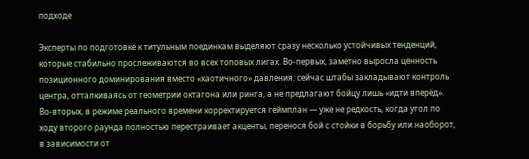подходе

Эксперты по подготовке к титульным поединкам выделяют сразу несколько устойчивых тенденций, которые стабильно прослеживаются во всех топовых лигах. Во‑первых, заметно выросла ценность позиционного доминирования вместо «хаотичного» давления: сейчас штабы закладывают контроль центра, отталкиваясь от геометрии октагона или ринга, а не предлагают бойцу лишь «идти вперёд». Во‑вторых, в режиме реального времени корректируется геймплан — уже не редкость, когда угол по ходу второго раунда полностью перестраивает акценты, перенося бой с стойки в борьбу или наоборот, в зависимости от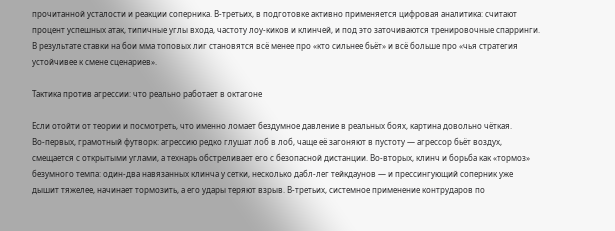прочитанной усталости и реакции соперника. В‑третьих, в подготовке активно применяется цифровая аналитика: считают процент успешных атак, типичные углы входа, частоту лоу‑киков и клинчей, и под это заточиваются тренировочные спарринги. В результате ставки на бои мма топовых лиг становятся всё менее про «кто сильнее бьёт» и всё больше про «чья стратегия устойчивее к смене сценариев».

Тактика против агрессии: что реально работает в октагоне

Если отойти от теории и посмотреть, что именно ломает бездумное давление в реальных боях, картина довольно чёткая. Во‑первых, грамотный футворк: агрессию редко глушат лоб в лоб, чаще её загоняют в пустоту — агрессор бьёт воздух, смещается с открытыми углами, а технарь обстреливает его с безопасной дистанции. Во‑вторых, клинч и борьба как «тормоз» безумного темпа: один‑два навязанных клинча у сетки, несколько дабл‑лег тейкдаунов — и прессингующий соперник уже дышит тяжелее, начинает тормозить, а его удары теряют взрыв. В‑третьих, системное применение контрударов по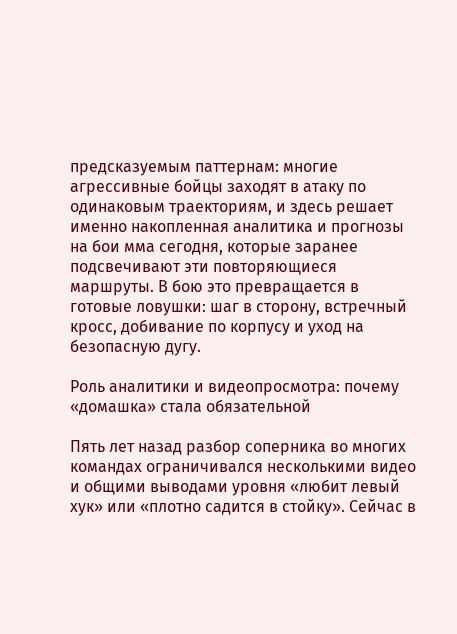предсказуемым паттернам: многие агрессивные бойцы заходят в атаку по одинаковым траекториям, и здесь решает именно накопленная аналитика и прогнозы на бои мма сегодня, которые заранее подсвечивают эти повторяющиеся маршруты. В бою это превращается в готовые ловушки: шаг в сторону, встречный кросс, добивание по корпусу и уход на безопасную дугу.

Роль аналитики и видеопросмотра: почему «домашка» стала обязательной

Пять лет назад разбор соперника во многих командах ограничивался несколькими видео и общими выводами уровня «любит левый хук» или «плотно садится в стойку». Сейчас в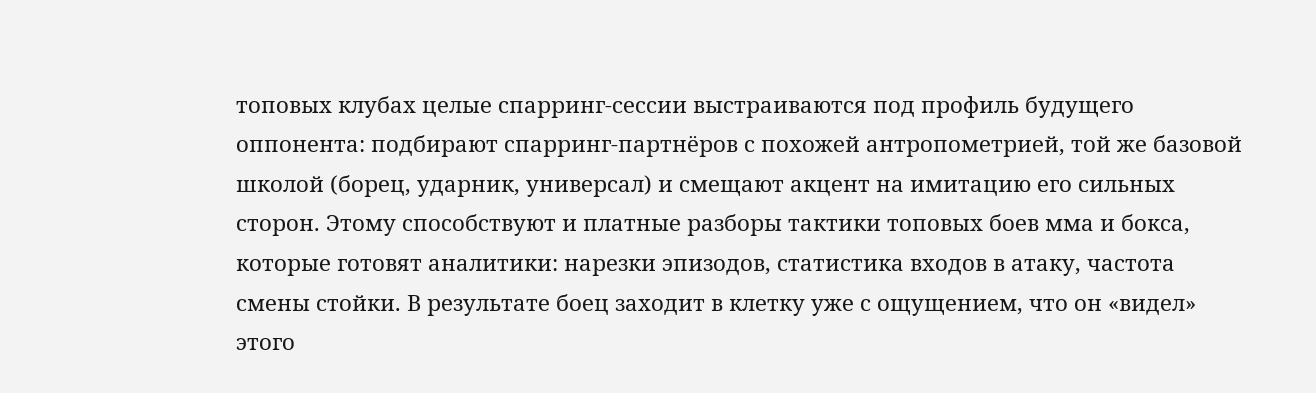топовых клубах целые спарринг‑сессии выстраиваются под профиль будущего оппонента: подбирают спарринг‑партнёров с похожей антропометрией, той же базовой школой (борец, ударник, универсал) и смещают акцент на имитацию его сильных сторон. Этому способствуют и платные разборы тактики топовых боев мма и бокса, которые готовят аналитики: нарезки эпизодов, статистика входов в атаку, частота смены стойки. В результате боец заходит в клетку уже с ощущением, что он «видел» этого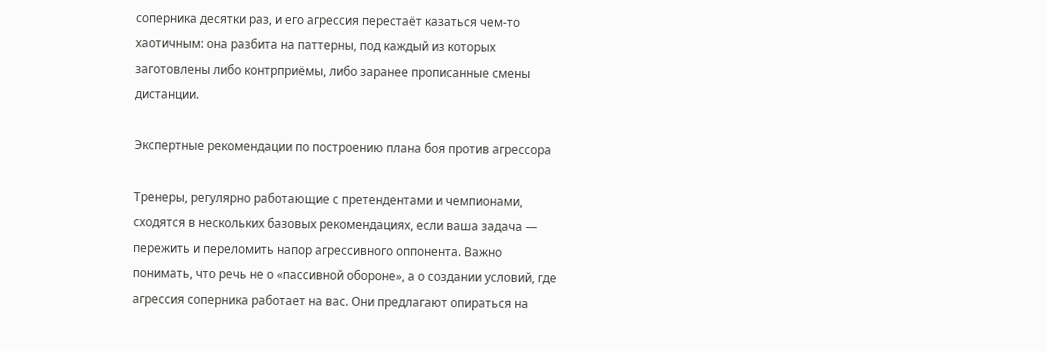соперника десятки раз, и его агрессия перестаёт казаться чем‑то хаотичным: она разбита на паттерны, под каждый из которых заготовлены либо контрприёмы, либо заранее прописанные смены дистанции.

Экспертные рекомендации по построению плана боя против агрессора

Тренеры, регулярно работающие с претендентами и чемпионами, сходятся в нескольких базовых рекомендациях, если ваша задача — пережить и переломить напор агрессивного оппонента. Важно понимать, что речь не о «пассивной обороне», а о создании условий, где агрессия соперника работает на вас. Они предлагают опираться на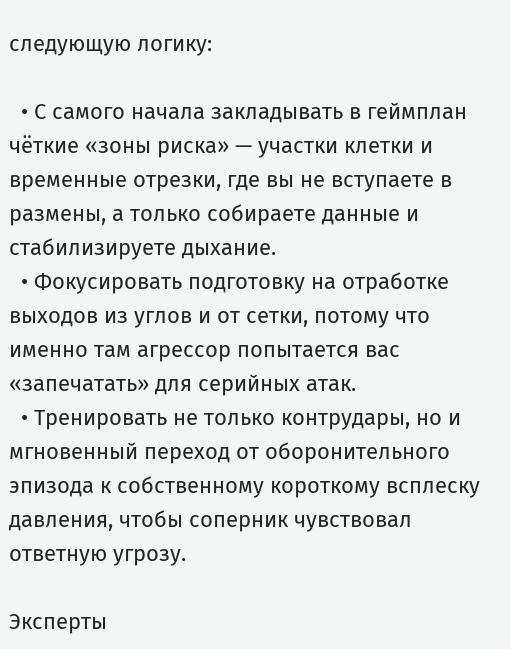следующую логику:

  • С самого начала закладывать в геймплан чёткие «зоны риска» — участки клетки и временные отрезки, где вы не вступаете в размены, а только собираете данные и стабилизируете дыхание.
  • Фокусировать подготовку на отработке выходов из углов и от сетки, потому что именно там агрессор попытается вас «запечатать» для серийных атак.
  • Тренировать не только контрудары, но и мгновенный переход от оборонительного эпизода к собственному короткому всплеску давления, чтобы соперник чувствовал ответную угрозу.

Эксперты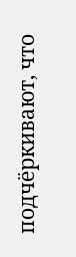подчёркивают, что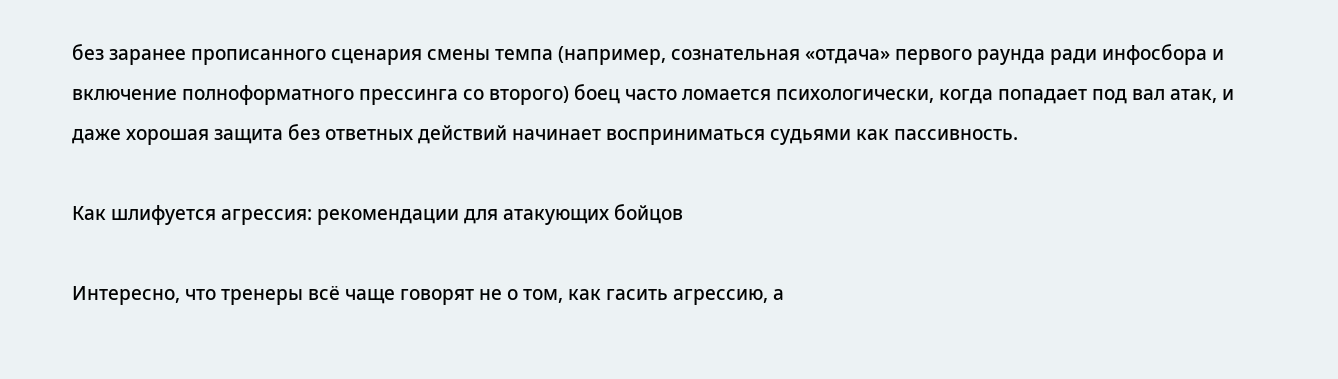без заранее прописанного сценария смены темпа (например, сознательная «отдача» первого раунда ради инфосбора и включение полноформатного прессинга со второго) боец часто ломается психологически, когда попадает под вал атак, и даже хорошая защита без ответных действий начинает восприниматься судьями как пассивность.

Как шлифуется агрессия: рекомендации для атакующих бойцов

Интересно, что тренеры всё чаще говорят не о том, как гасить агрессию, а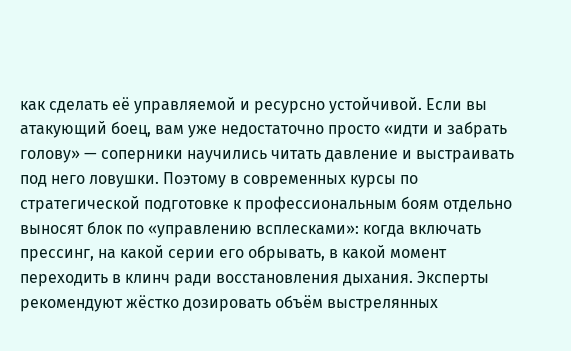как сделать её управляемой и ресурсно устойчивой. Если вы атакующий боец, вам уже недостаточно просто «идти и забрать голову» — соперники научились читать давление и выстраивать под него ловушки. Поэтому в современных курсы по стратегической подготовке к профессиональным боям отдельно выносят блок по «управлению всплесками»: когда включать прессинг, на какой серии его обрывать, в какой момент переходить в клинч ради восстановления дыхания. Эксперты рекомендуют жёстко дозировать объём выстрелянных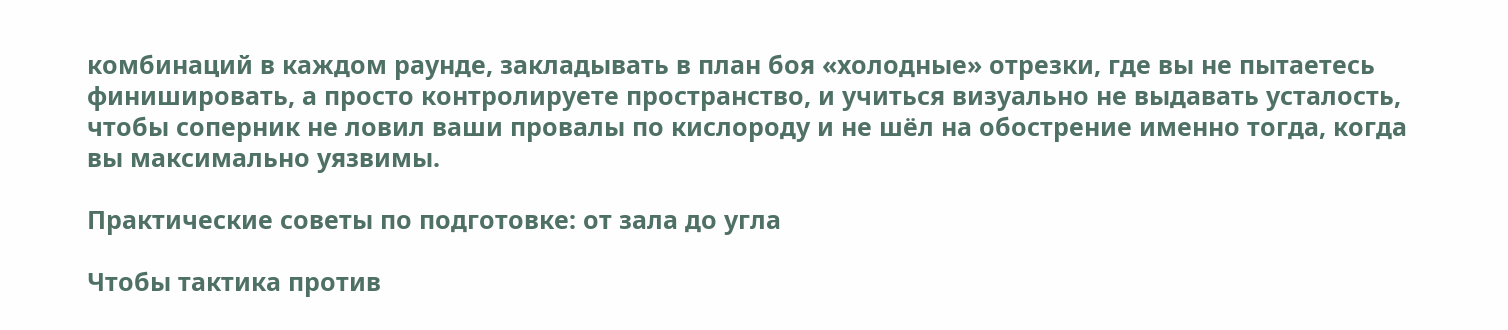комбинаций в каждом раунде, закладывать в план боя «холодные» отрезки, где вы не пытаетесь финишировать, а просто контролируете пространство, и учиться визуально не выдавать усталость, чтобы соперник не ловил ваши провалы по кислороду и не шёл на обострение именно тогда, когда вы максимально уязвимы.

Практические советы по подготовке: от зала до угла

Чтобы тактика против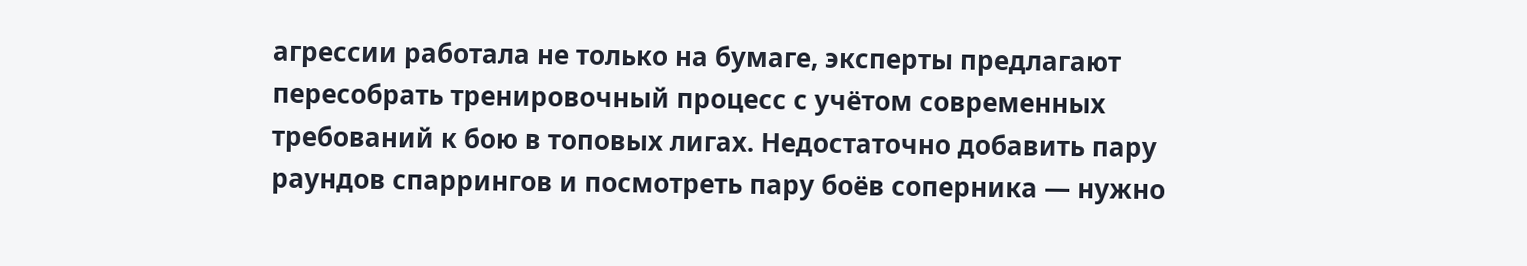агрессии работала не только на бумаге, эксперты предлагают пересобрать тренировочный процесс с учётом современных требований к бою в топовых лигах. Недостаточно добавить пару раундов спаррингов и посмотреть пару боёв соперника — нужно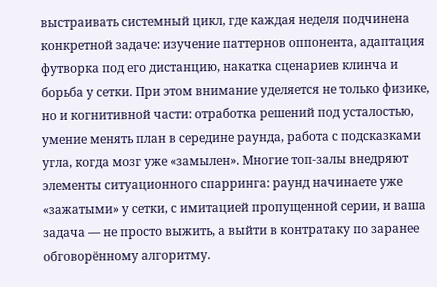выстраивать системный цикл, где каждая неделя подчинена конкретной задаче: изучение паттернов оппонента, адаптация футворка под его дистанцию, накатка сценариев клинча и борьба у сетки. При этом внимание уделяется не только физике, но и когнитивной части: отработка решений под усталостью, умение менять план в середине раунда, работа с подсказками угла, когда мозг уже «замылен». Многие топ‑залы внедряют элементы ситуационного спарринга: раунд начинаете уже «зажатыми» у сетки, с имитацией пропущенной серии, и ваша задача — не просто выжить, а выйти в контратаку по заранее обговорённому алгоритму.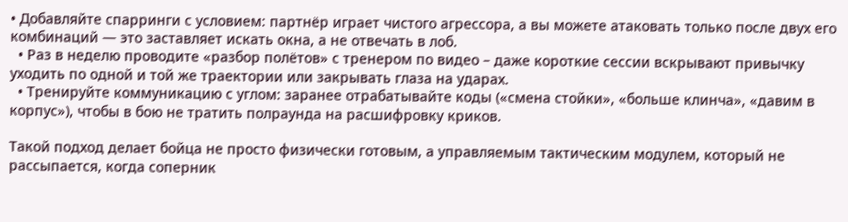• Добавляйте спарринги с условием: партнёр играет чистого агрессора, а вы можете атаковать только после двух его комбинаций — это заставляет искать окна, а не отвечать в лоб.
  • Раз в неделю проводите «разбор полётов» с тренером по видео – даже короткие сессии вскрывают привычку уходить по одной и той же траектории или закрывать глаза на ударах.
  • Тренируйте коммуникацию с углом: заранее отрабатывайте коды («смена стойки», «больше клинча», «давим в корпус»), чтобы в бою не тратить полраунда на расшифровку криков.

Такой подход делает бойца не просто физически готовым, а управляемым тактическим модулем, который не рассыпается, когда соперник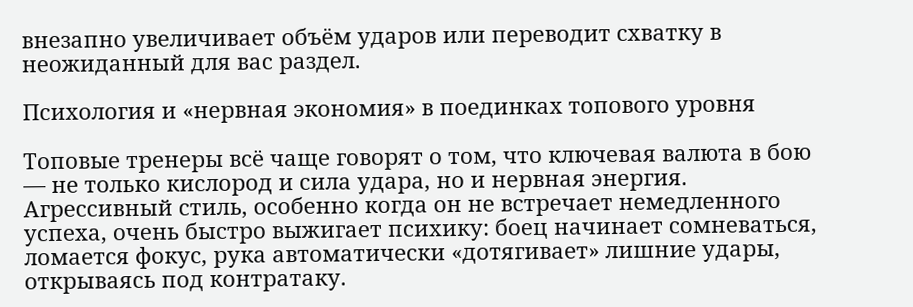внезапно увеличивает объём ударов или переводит схватку в неожиданный для вас раздел.

Психология и «нервная экономия» в поединках топового уровня

Топовые тренеры всё чаще говорят о том, что ключевая валюта в бою — не только кислород и сила удара, но и нервная энергия. Агрессивный стиль, особенно когда он не встречает немедленного успеха, очень быстро выжигает психику: боец начинает сомневаться, ломается фокус, рука автоматически «дотягивает» лишние удары, открываясь под контратаку.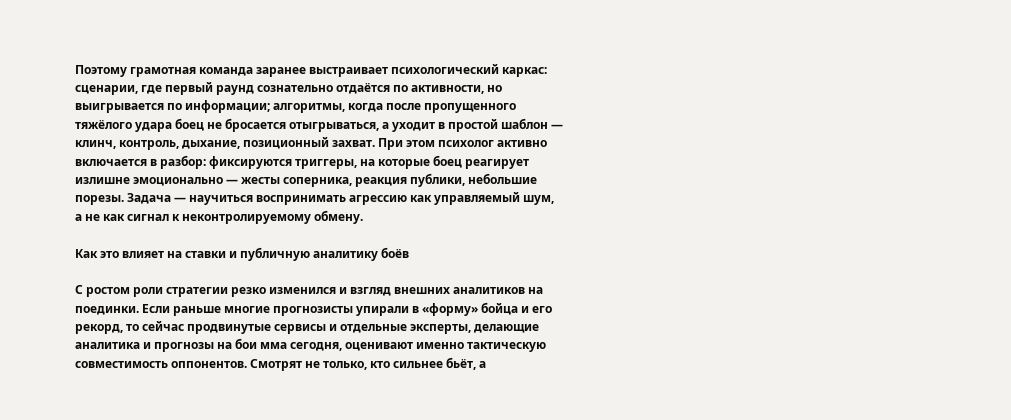Поэтому грамотная команда заранее выстраивает психологический каркас: сценарии, где первый раунд сознательно отдаётся по активности, но выигрывается по информации; алгоритмы, когда после пропущенного тяжёлого удара боец не бросается отыгрываться, а уходит в простой шаблон — клинч, контроль, дыхание, позиционный захват. При этом психолог активно включается в разбор: фиксируются триггеры, на которые боец реагирует излишне эмоционально — жесты соперника, реакция публики, небольшие порезы. Задача — научиться воспринимать агрессию как управляемый шум, а не как сигнал к неконтролируемому обмену.

Как это влияет на ставки и публичную аналитику боёв

С ростом роли стратегии резко изменился и взгляд внешних аналитиков на поединки. Если раньше многие прогнозисты упирали в «форму» бойца и его рекорд, то сейчас продвинутые сервисы и отдельные эксперты, делающие аналитика и прогнозы на бои мма сегодня, оценивают именно тактическую совместимость оппонентов. Смотрят не только, кто сильнее бьёт, а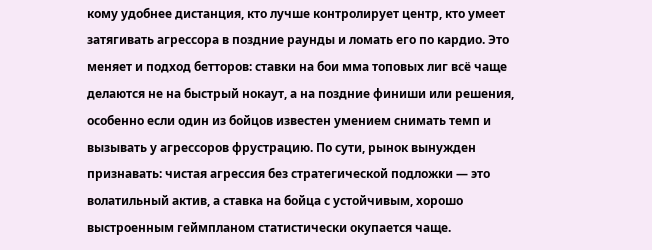кому удобнее дистанция, кто лучше контролирует центр, кто умеет затягивать агрессора в поздние раунды и ломать его по кардио. Это меняет и подход бетторов: ставки на бои мма топовых лиг всё чаще делаются не на быстрый нокаут, а на поздние финиши или решения, особенно если один из бойцов известен умением снимать темп и вызывать у агрессоров фрустрацию. По сути, рынок вынужден признавать: чистая агрессия без стратегической подложки — это волатильный актив, а ставка на бойца с устойчивым, хорошо выстроенным геймпланом статистически окупается чаще.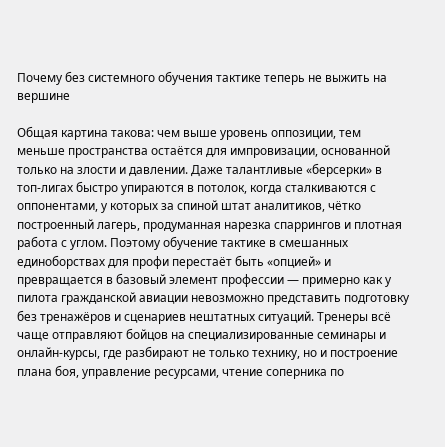Почему без системного обучения тактике теперь не выжить на вершине

Общая картина такова: чем выше уровень оппозиции, тем меньше пространства остаётся для импровизации, основанной только на злости и давлении. Даже талантливые «берсерки» в топ‑лигах быстро упираются в потолок, когда сталкиваются с оппонентами, у которых за спиной штат аналитиков, чётко построенный лагерь, продуманная нарезка спаррингов и плотная работа с углом. Поэтому обучение тактике в смешанных единоборствах для профи перестаёт быть «опцией» и превращается в базовый элемент профессии — примерно как у пилота гражданской авиации невозможно представить подготовку без тренажёров и сценариев нештатных ситуаций. Тренеры всё чаще отправляют бойцов на специализированные семинары и онлайн‑курсы, где разбирают не только технику, но и построение плана боя, управление ресурсами, чтение соперника по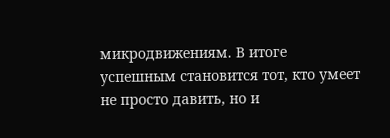микродвижениям. В итоге успешным становится тот, кто умеет не просто давить, но и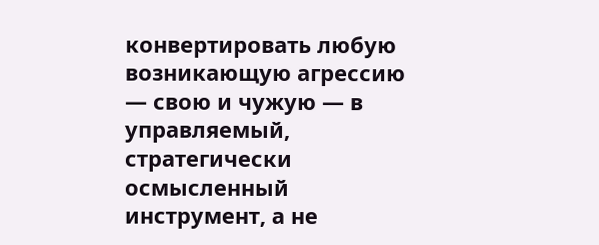конвертировать любую возникающую агрессию — свою и чужую — в управляемый, стратегически осмысленный инструмент, а не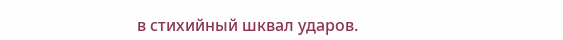в стихийный шквал ударов.